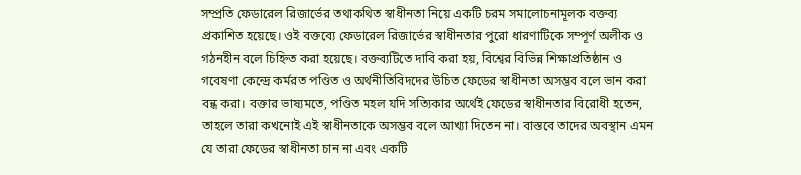সম্প্রতি ফেডারেল রিজার্ভের তথাকথিত স্বাধীনতা নিয়ে একটি চরম সমালোচনামূলক বক্তব্য প্রকাশিত হয়েছে। ওই বক্তব্যে ফেডারেল রিজার্ভের স্বাধীনতার পুরো ধারণাটিকে সম্পূর্ণ অলীক ও গঠনহীন বলে চিহ্নিত করা হয়েছে। বক্তব্যটিতে দাবি করা হয়, বিশ্বের বিভিন্ন শিক্ষাপ্রতিষ্ঠান ও গবেষণা কেন্দ্রে কর্মরত পণ্ডিত ও অর্থনীতিবিদদের উচিত ফেডের স্বাধীনতা অসম্ভব বলে ভান করা বন্ধ করা। বক্তার ভাষ্যমতে, পণ্ডিত মহল যদি সত্যিকার অর্থেই ফেডের স্বাধীনতার বিরোধী হতেন, তাহলে তারা কখনোই এই স্বাধীনতাকে অসম্ভব বলে আখ্যা দিতেন না। বাস্তবে তাদের অবস্থান এমন যে তারা ফেডের স্বাধীনতা চান না এবং একটি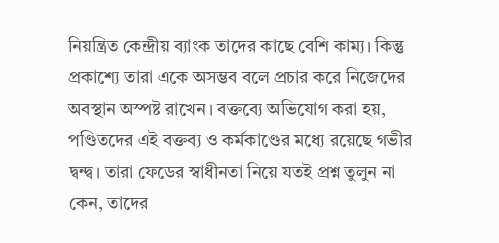নিয়ন্ত্রিত কেন্দ্রীয় ব্যাংক তাদের কাছে বেশি কাম্য। কিন্তু প্রকাশ্যে তারা একে অসম্ভব বলে প্রচার করে নিজেদের অবস্থান অস্পষ্ট রাখেন। বক্তব্যে অভিযোগ করা হয়, পণ্ডিতদের এই বক্তব্য ও কর্মকাণ্ডের মধ্যে রয়েছে গভীর দ্বন্দ্ব। তারা ফেডের স্বাধীনতা নিয়ে যতই প্রশ্ন তুলুন না কেন, তাদের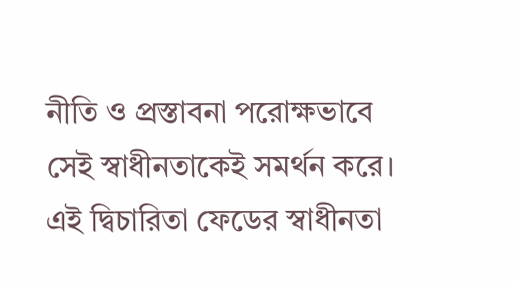নীতি ও প্রস্তাবনা পরোক্ষভাবে সেই স্বাধীনতাকেই সমর্থন করে। এই দ্বিচারিতা ফেডের স্বাধীনতা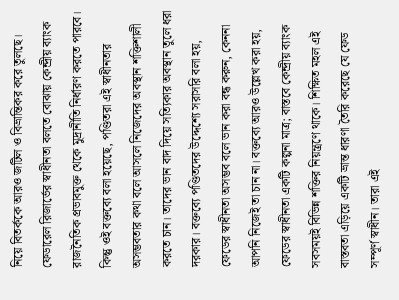নিয়ে বিতর্ককে আরও জটিল ও বিভ্রান্তিকর করে তুলছে। ফেডারেল রিজার্ভের স্বাধীনতা বলতে বোঝায় কেন্দ্রীয় ব্যাংক রাজনৈতিক প্রভাবমুক্ত থেকে মুদ্রানীতি নির্ধারণ করতে পারবে। কিন্তু ওই বক্তব্যে বলা হয়েছে, পণ্ডিতরা এই স্বাধীনতার অসম্ভবতার কথা বলে আসলে নিজেদের অবস্থান শক্তিশালী করতে চান। তাদের ভান বাদ দিয়ে সত্যিকার অবস্থান তুলে ধরা দরকার। বক্তব্যে পণ্ডিতদের উদ্দেশ্যে সরাসরি বলা হয়, ফেডের স্বাধীনতা অসম্ভব বলে ভান করা বন্ধ করুন, কেননা আপনি নিজেই তা চান না। বক্তব্যে আরও উল্লেখ করা হয়, ফেডের স্বাধীনতা একটি কল্পনা মাত্র; বাস্তবে কেন্দ্রীয় ব্যাংক সবসময়ই বিভিন্ন শক্তির নিয়ন্ত্রণে থাকে। শিক্ষিত মহল এই বাস্তবতা এড়িয়ে একটি ভ্রান্ত ধারণা তৈরি করেছে যে ফেড সম্পূর্ণ স্বাধীন। তারা এই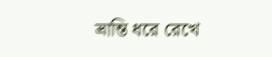ভ্রান্তি ধরে রেখে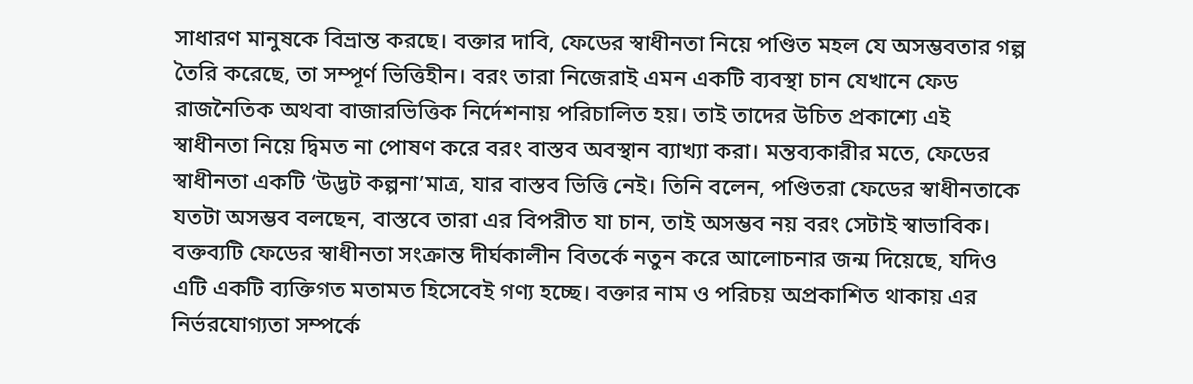সাধারণ মানুষকে বিভ্রান্ত করছে। বক্তার দাবি, ফেডের স্বাধীনতা নিয়ে পণ্ডিত মহল যে অসম্ভবতার গল্প তৈরি করেছে, তা সম্পূর্ণ ভিত্তিহীন। বরং তারা নিজেরাই এমন একটি ব্যবস্থা চান যেখানে ফেড রাজনৈতিক অথবা বাজারভিত্তিক নির্দেশনায় পরিচালিত হয়। তাই তাদের উচিত প্রকাশ্যে এই স্বাধীনতা নিয়ে দ্বিমত না পোষণ করে বরং বাস্তব অবস্থান ব্যাখ্যা করা। মন্তব্যকারীর মতে, ফেডের স্বাধীনতা একটি ‘উদ্ভট কল্পনা’মাত্র, যার বাস্তব ভিত্তি নেই। তিনি বলেন, পণ্ডিতরা ফেডের স্বাধীনতাকে যতটা অসম্ভব বলছেন, বাস্তবে তারা এর বিপরীত যা চান, তাই অসম্ভব নয় বরং সেটাই স্বাভাবিক। বক্তব্যটি ফেডের স্বাধীনতা সংক্রান্ত দীর্ঘকালীন বিতর্কে নতুন করে আলোচনার জন্ম দিয়েছে, যদিও এটি একটি ব্যক্তিগত মতামত হিসেবেই গণ্য হচ্ছে। বক্তার নাম ও পরিচয় অপ্রকাশিত থাকায় এর নির্ভরযোগ্যতা সম্পর্কে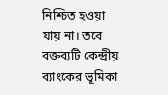নিশ্চিত হওয়া যায় না। তবে বক্তব্যটি কেন্দ্রীয় ব্যাংকের ভূমিকা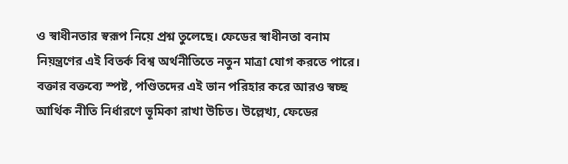ও স্বাধীনতার স্বরূপ নিয়ে প্রশ্ন তুলেছে। ফেডের স্বাধীনতা বনাম নিয়ন্ত্রণের এই বিতর্ক বিশ্ব অর্থনীতিতে নতুন মাত্রা যোগ করতে পারে। বক্তার বক্তব্যে স্পষ্ট, পণ্ডিতদের এই ভান পরিহার করে আরও স্বচ্ছ আর্থিক নীতি নির্ধারণে ভূমিকা রাখা উচিত। উল্লেখ্য, ফেডের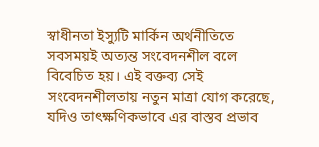স্বাধীনতা ইস্যুটি মার্কিন অর্থনীতিতে সবসময়ই অত্যন্ত সংবেদনশীল বলে বিবেচিত হয়। এই বক্তব্য সেই সংবেদনশীলতায় নতুন মাত্রা যোগ করেছে, যদিও তাৎক্ষণিকভাবে এর বাস্তব প্রভাব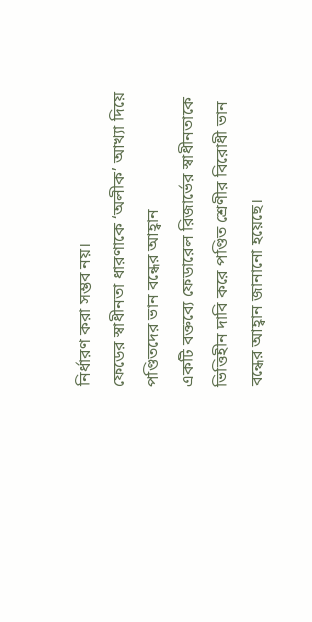নির্ধারণ করা সম্ভব নয়।
ফেডের স্বাধীনতা ধারণাকে ‘অলীক’ আখ্যা দিয়ে পণ্ডিতদের ভান বন্ধের আহ্বান
একটি বক্তব্যে ফেডারেল রিজার্ভের স্বাধীনতাকে ভিত্তিহীন দাবি করে পণ্ডিত শ্রেণীর বিরোধী ভান বন্ধের আহ্বান জানানো হয়েছে।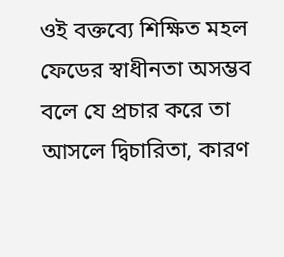ওই বক্তব্যে শিক্ষিত মহল ফেডের স্বাধীনতা অসম্ভব বলে যে প্রচার করে তা আসলে দ্বিচারিতা, কারণ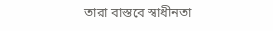তারা বাস্তবে স্বাধীনতা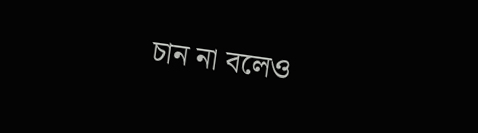চান না বলেও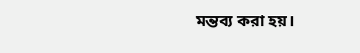মন্তব্য করা হয়।